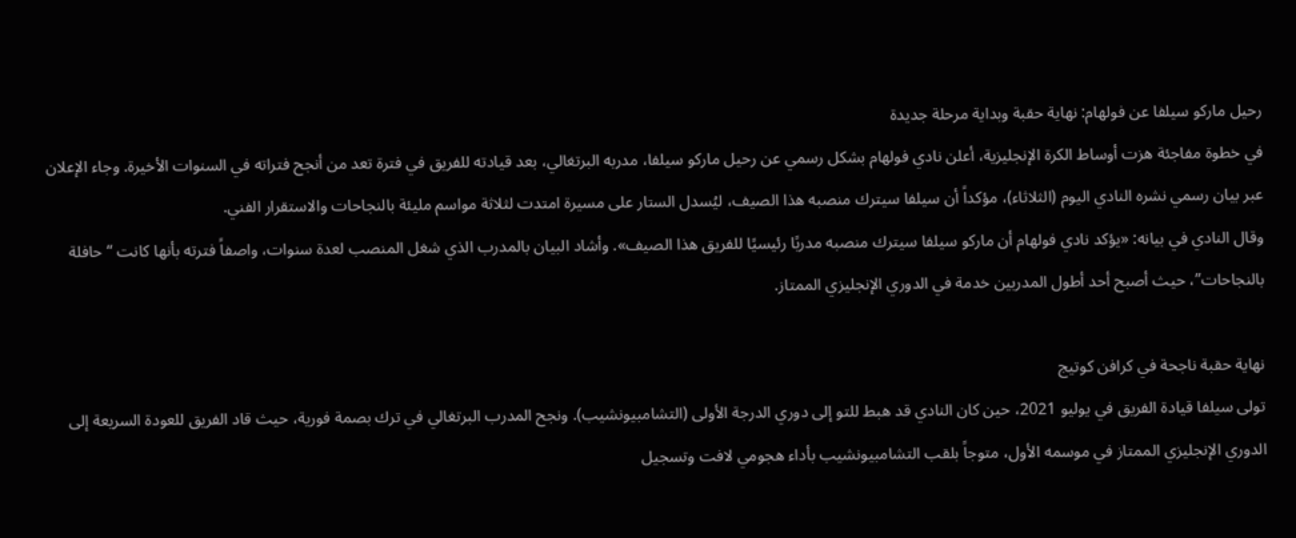رحيل ماركو سيلفا عن فولهام: نهاية حقبة وبداية مرحلة جديدة
في خطوة مفاجئة هزت أوساط الكرة الإنجليزية، أعلن نادي فولهام بشكل رسمي عن رحيل ماركو سيلفا، مدربه البرتغالي، بعد قيادته للفريق في فترة تعد من أنجح فتراته في السنوات الأخيرة. وجاء الإعلان عبر بيان رسمي نشره النادي اليوم (الثلاثاء)، مؤكداً أن سيلفا سيترك منصبه هذا الصيف، ليُسدل الستار على مسيرة امتدت لثلاثة مواسم مليئة بالنجاحات والاستقرار الفني.
وقال النادي في بيانه: «يؤكد نادي فولهام أن ماركو سيلفا سيترك منصبه مدربًا رئيسيًا للفريق هذا الصيف». وأشاد البيان بالمدرب الذي شغل المنصب لعدة سنوات، واصفاً فترته بأنها كانت “حافلة بالنجاحات”، حيث أصبح أحد أطول المدربين خدمة في الدوري الإنجليزي الممتاز.

نهاية حقبة ناجحة في كرافن كوتيج
تولى سيلفا قيادة الفريق في يوليو 2021، حين كان النادي قد هبط للتو إلى دوري الدرجة الأولى (التشامبيونشيب). ونجح المدرب البرتغالي في ترك بصمة فورية، حيث قاد الفريق للعودة السريعة إلى الدوري الإنجليزي الممتاز في موسمه الأول، متوجاً بلقب التشامبيونشيب بأداء هجومي لافت وتسجيل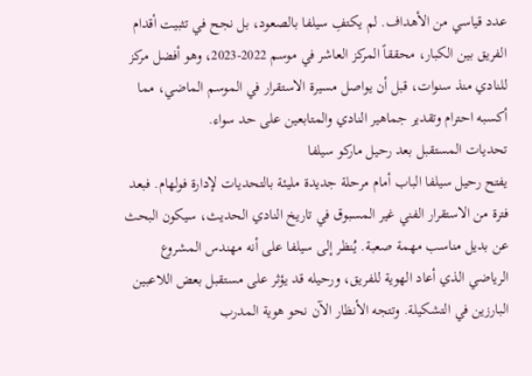عدد قياسي من الأهداف. لم يكتفِ سيلفا بالصعود، بل نجح في تثبيت أقدام الفريق بين الكبار، محققاً المركز العاشر في موسم 2022-2023، وهو أفضل مركز للنادي منذ سنوات، قبل أن يواصل مسيرة الاستقرار في الموسم الماضي، مما أكسبه احترام وتقدير جماهير النادي والمتابعين على حد سواء.
تحديات المستقبل بعد رحيل ماركو سيلفا
يفتح رحيل سيلفا الباب أمام مرحلة جديدة مليئة بالتحديات لإدارة فولهام. فبعد فترة من الاستقرار الفني غير المسبوق في تاريخ النادي الحديث، سيكون البحث عن بديل مناسب مهمة صعبة. يُنظر إلى سيلفا على أنه مهندس المشروع الرياضي الذي أعاد الهوية للفريق، ورحيله قد يؤثر على مستقبل بعض اللاعبين البارزين في التشكيلة. وتتجه الأنظار الآن نحو هوية المدرب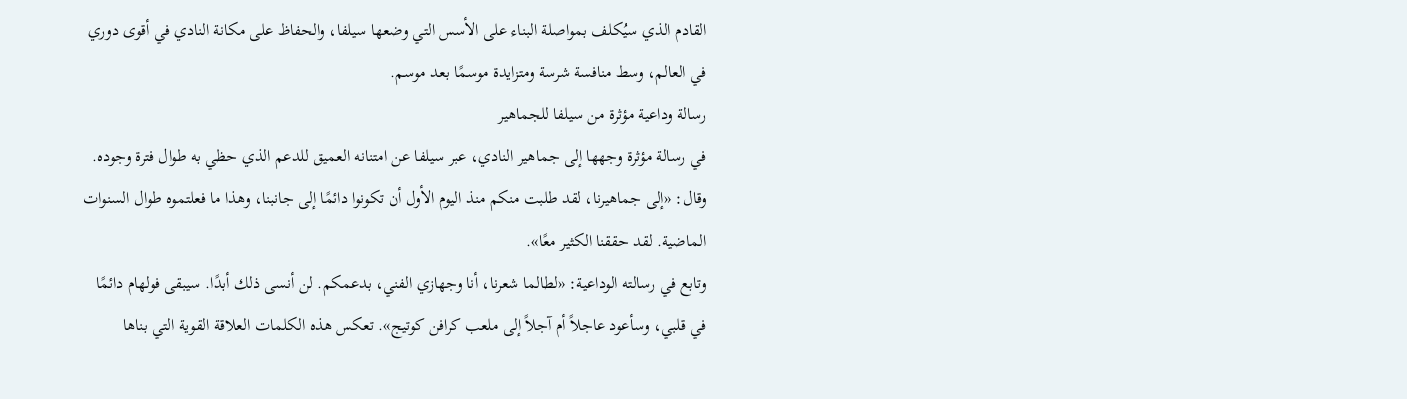القادم الذي سيُكلف بمواصلة البناء على الأسس التي وضعها سيلفا، والحفاظ على مكانة النادي في أقوى دوري في العالم، وسط منافسة شرسة ومتزايدة موسمًا بعد موسم.
رسالة وداعية مؤثرة من سيلفا للجماهير
في رسالة مؤثرة وجهها إلى جماهير النادي، عبر سيلفا عن امتنانه العميق للدعم الذي حظي به طوال فترة وجوده. وقال: «إلى جماهيرنا، لقد طلبت منكم منذ اليوم الأول أن تكونوا دائمًا إلى جانبنا، وهذا ما فعلتموه طوال السنوات الماضية. لقد حققنا الكثير معًا».
وتابع في رسالته الوداعية: «لطالما شعرنا، أنا وجهازي الفني، بدعمكم. لن أنسى ذلك أبدًا. سيبقى فولهام دائمًا في قلبي، وسأعود عاجلاً أم آجلاً إلى ملعب كرافن كوتيج». تعكس هذه الكلمات العلاقة القوية التي بناها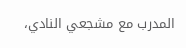المدرب مع مشجعي النادي،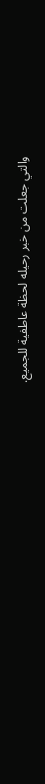والتي جعلت من خبر رحيله لحظة عاطفية للجميع.